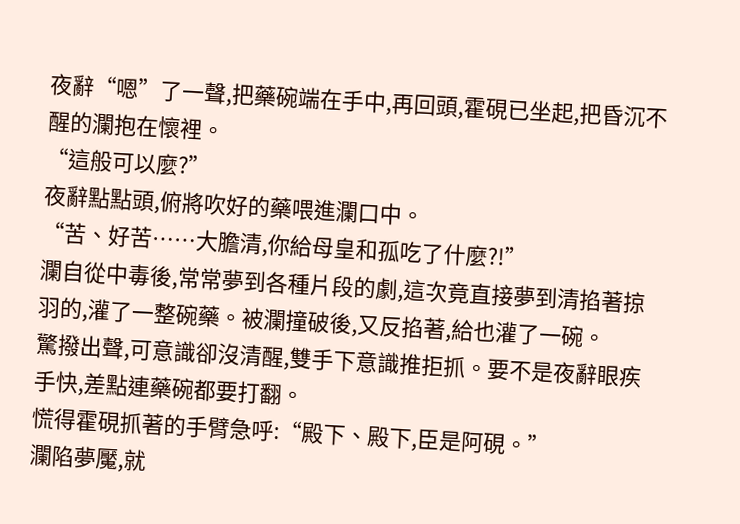夜辭“嗯”了一聲,把藥碗端在手中,再回頭,霍硯已坐起,把昏沉不醒的瀾抱在懷裡。
“這般可以麼?”
夜辭點點頭,俯將吹好的藥喂進瀾口中。
“苦、好苦……大膽清,你給母皇和孤吃了什麼?!”
瀾自從中毒後,常常夢到各種片段的劇,這次竟直接夢到清掐著掠羽的,灌了一整碗藥。被瀾撞破後,又反掐著,給也灌了一碗。
驚撥出聲,可意識卻沒清醒,雙手下意識推拒抓。要不是夜辭眼疾手快,差點連藥碗都要打翻。
慌得霍硯抓著的手臂急呼:“殿下、殿下,臣是阿硯。”
瀾陷夢魘,就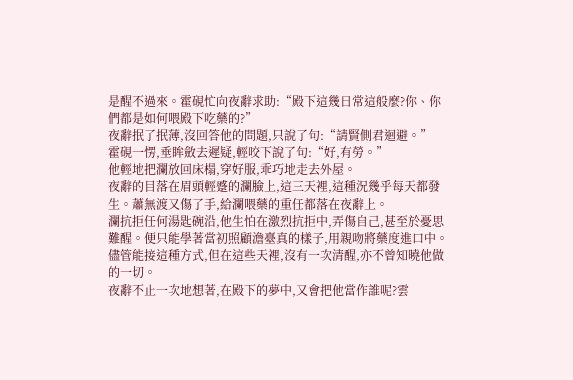是醒不過來。霍硯忙向夜辭求助:“殿下這幾日常這般麼?你、你們都是如何喂殿下吃藥的?”
夜辭抿了抿薄,沒回答他的問題,只說了句:“請賢側君迴避。”
霍硯一愣,垂眸斂去遲疑,輕咬下說了句:“好,有勞。”
他輕地把瀾放回床榻,穿好服,乖巧地走去外屋。
夜辭的目落在眉頭輕蹙的瀾臉上,這三天裡,這種況幾乎每天都發生。蕭無渡又傷了手,給瀾喂藥的重任都落在夜辭上。
瀾抗拒任何湯匙碗沿,他生怕在激烈抗拒中,弄傷自己,甚至於憂思難醒。便只能學著當初照顧澹臺真的樣子,用親吻將藥度進口中。
儘管能接這種方式,但在這些天裡,沒有一次清醒,亦不曾知曉他做的一切。
夜辭不止一次地想著,在殿下的夢中,又會把他當作誰呢?雲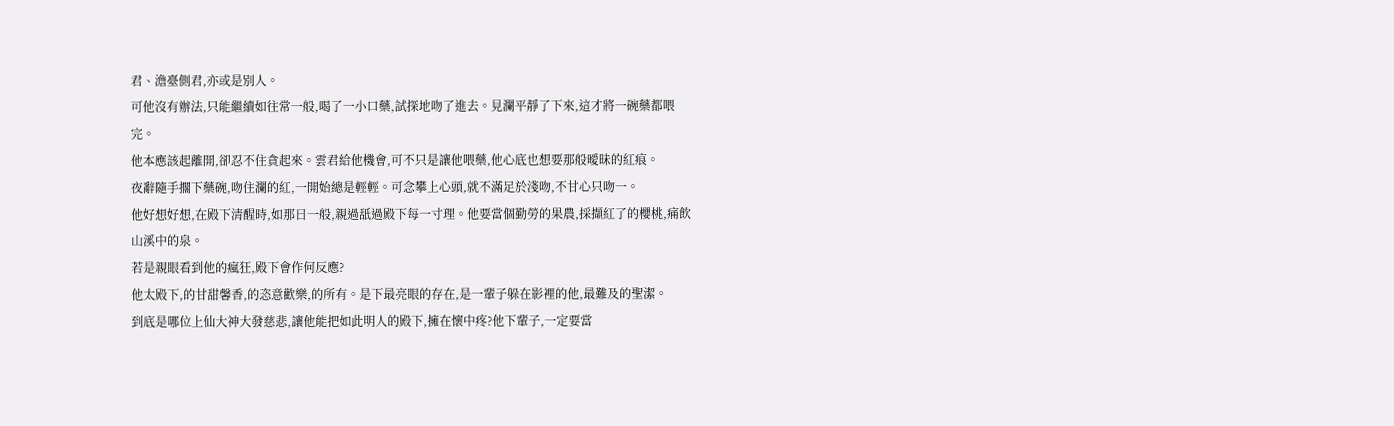君、澹臺側君,亦或是別人。
可他沒有辦法,只能繼續如往常一般,喝了一小口藥,試探地吻了進去。見瀾平靜了下來,這才將一碗藥都喂完。
他本應該起離開,卻忍不住貪起來。雲君給他機會,可不只是讓他喂藥,他心底也想要那般曖昧的紅痕。
夜辭隨手擱下藥碗,吻住瀾的紅,一開始總是輕輕。可念攀上心頭,就不滿足於淺吻,不甘心只吻一。
他好想好想,在殿下清醒時,如那日一般,親過舐過殿下每一寸理。他要當個勤勞的果農,採擷紅了的櫻桃,痛飲山溪中的泉。
若是親眼看到他的瘋狂,殿下會作何反應?
他太殿下,的甘甜馨香,的恣意歡樂,的所有。是下最亮眼的存在,是一輩子躲在影裡的他,最難及的聖潔。
到底是哪位上仙大神大發慈悲,讓他能把如此明人的殿下,擁在懷中疼?他下輩子,一定要當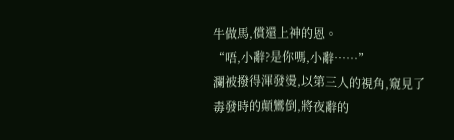牛做馬,償還上神的恩。
“唔,小辭?是你嗎,小辭……”
瀾被撥得渾發燙,以第三人的視角,窺見了毒發時的顛鸞倒,將夜辭的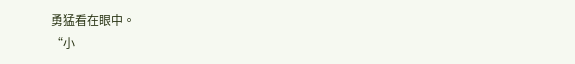勇猛看在眼中。
“小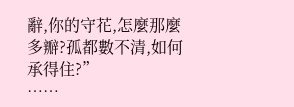辭,你的守花,怎麼那麼多瓣?孤都數不清,如何承得住?”
……